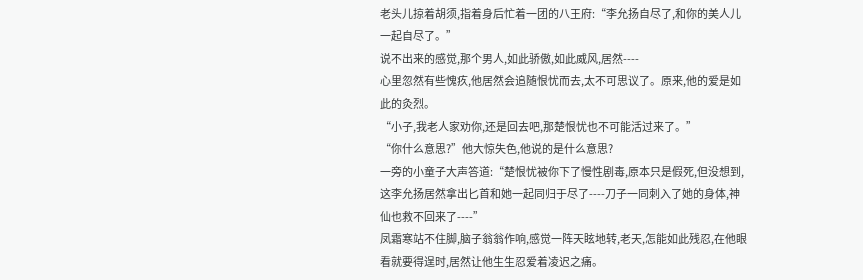老头儿掠着胡须,指着身后忙着一团的八王府:“李允扬自尽了,和你的美人儿一起自尽了。”
说不出来的感觉,那个男人,如此骄傲,如此威风,居然----
心里忽然有些愧疚,他居然会追随恨忧而去,太不可思议了。原来,他的爱是如此的灸烈。
“小子,我老人家劝你,还是回去吧,那楚恨忧也不可能活过来了。”
“你什么意思?”他大惊失色,他说的是什么意思?
一旁的小童子大声答道:“楚恨忧被你下了慢性剧毒,原本只是假死,但没想到,这李允扬居然拿出匕首和她一起同归于尽了----刀子一同刺入了她的身体,神仙也救不回来了----”
凤霜寒站不住脚,脑子翁翁作响,感觉一阵天眩地转,老天,怎能如此残忍,在他眼看就要得逞时,居然让他生生忍爱着凌迟之痛。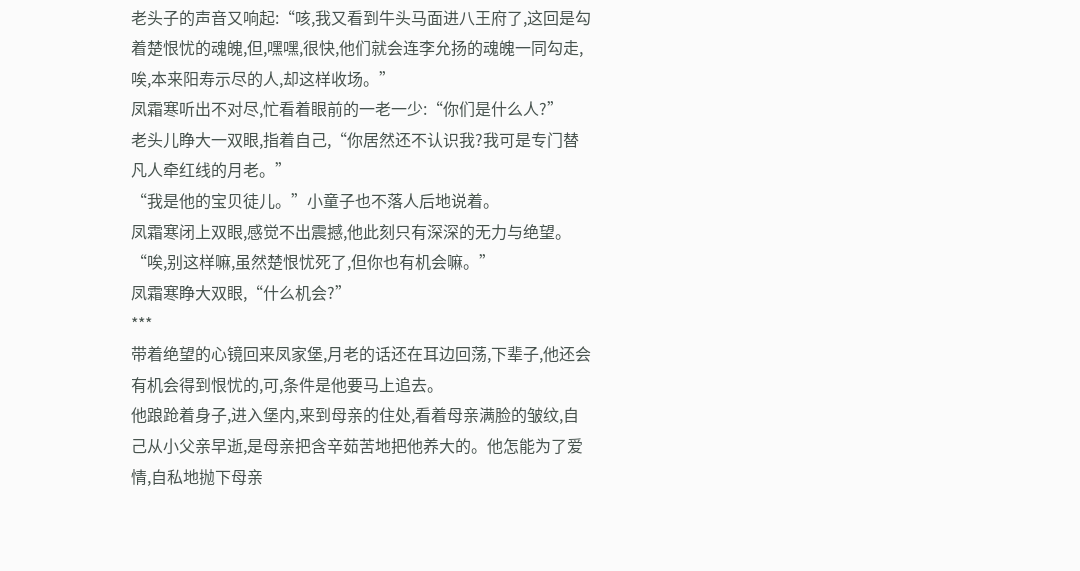老头子的声音又响起:“咳,我又看到牛头马面进八王府了,这回是勾着楚恨忧的魂魄,但,嘿嘿,很快,他们就会连李允扬的魂魄一同勾走,唉,本来阳寿示尽的人,却这样收场。”
凤霜寒听出不对尽,忙看着眼前的一老一少:“你们是什么人?”
老头儿睁大一双眼,指着自己,“你居然还不认识我?我可是专门替凡人牵红线的月老。”
“我是他的宝贝徒儿。”小童子也不落人后地说着。
凤霜寒闭上双眼,感觉不出震撼,他此刻只有深深的无力与绝望。
“唉,别这样嘛,虽然楚恨忧死了,但你也有机会嘛。”
凤霜寒睁大双眼,“什么机会?”
***
带着绝望的心镜回来凤家堡,月老的话还在耳边回荡,下辈子,他还会有机会得到恨忧的,可,条件是他要马上追去。
他踉跄着身子,进入堡内,来到母亲的住处,看着母亲满脸的皱纹,自己从小父亲早逝,是母亲把含辛茹苦地把他养大的。他怎能为了爱情,自私地抛下母亲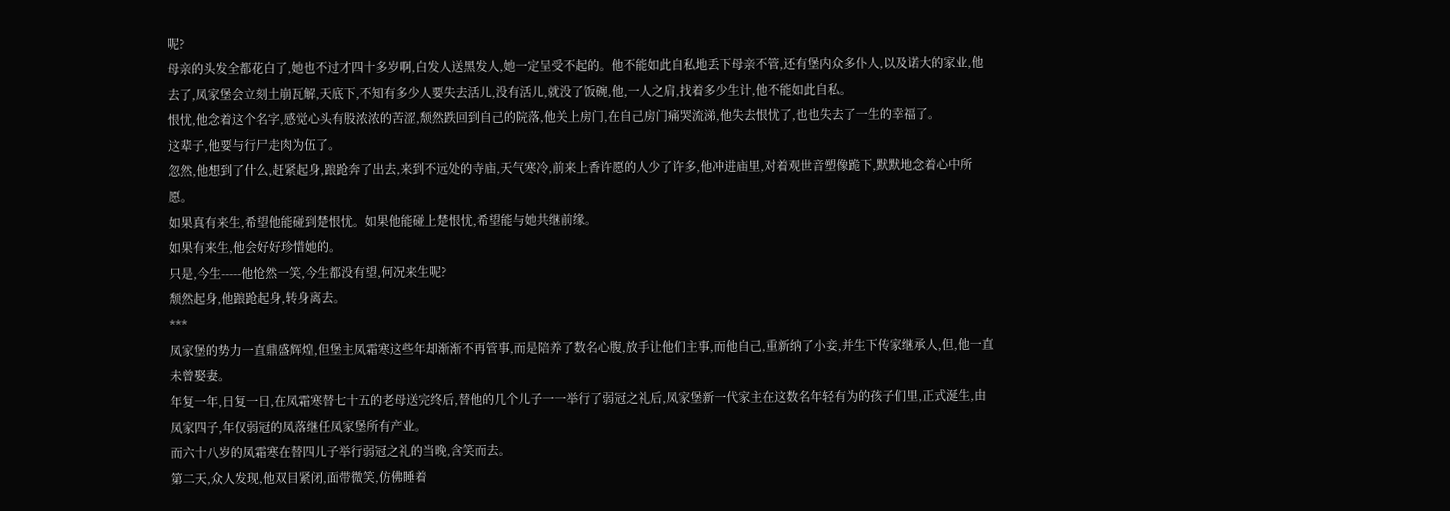呢?
母亲的头发全都花白了,她也不过才四十多岁啊,白发人送黑发人,她一定呈受不起的。他不能如此自私地丢下母亲不管,还有堡内众多仆人,以及诺大的家业,他去了,凤家堡会立刻土崩瓦解,天底下,不知有多少人要失去活儿,没有活儿,就没了饭碗,他,一人之肩,找着多少生计,他不能如此自私。
恨忧,他念着这个名字,感觉心头有股浓浓的苦涩,颓然跌回到自己的院落,他关上房门,在自己房门痛哭流涕,他失去恨忧了,也也失去了一生的幸福了。
这辈子,他要与行尸走肉为伍了。
忽然,他想到了什么,赶紧起身,踉跄奔了出去,来到不远处的寺庙,天气寒冷,前来上香许愿的人少了许多,他冲进庙里,对着观世音塑像跪下,默默地念着心中所愿。
如果真有来生,希望他能碰到楚恨忧。如果他能碰上楚恨忧,希望能与她共继前缘。
如果有来生,他会好好珍惜她的。
只是,今生-----他怆然一笑,今生都没有望,何况来生呢?
颓然起身,他踉跄起身,转身离去。
***
凤家堡的势力一直鼎盛辉煌,但堡主凤霜寒这些年却渐渐不再管事,而是陪养了数名心腹,放手让他们主事,而他自己,重新纳了小妾,并生下传家继承人,但,他一直未曾娶妻。
年复一年,日复一日,在凤霜寒替七十五的老母送完终后,替他的几个儿子一一举行了弱冠之礼后,凤家堡新一代家主在这数名年轻有为的孩子们里,正式涎生,由凤家四子,年仅弱冠的凤落继任凤家堡所有产业。
而六十八岁的凤霜寒在替四儿子举行弱冠之礼的当晚,含笑而去。
第二天,众人发现,他双目紧闭,面带微笑,仿佛睡着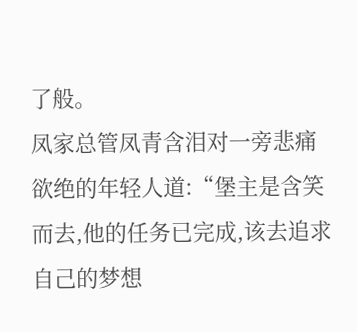了般。
凤家总管凤青含泪对一旁悲痛欲绝的年轻人道:“堡主是含笑而去,他的任务已完成,该去追求自己的梦想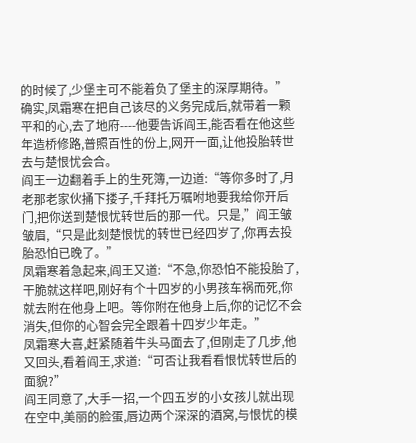的时候了,少堡主可不能着负了堡主的深厚期待。”
确实,凤霜寒在把自己该尽的义务完成后,就带着一颗平和的心,去了地府----他要告诉阎王,能否看在他这些年造桥修路,普照百性的份上,网开一面,让他投胎转世去与楚恨忧会合。
阎王一边翻着手上的生死簿,一边道:“等你多时了,月老那老家伙捅下搂子,千拜托万嘱咐地要我给你开后门,把你送到楚恨忧转世后的那一代。只是,”阎王皱皱眉,“只是此刻楚恨忧的转世已经四岁了,你再去投胎恐怕已晚了。”
凤霜寒着急起来,阎王又道:“不急,你恐怕不能投胎了,干脆就这样吧,刚好有个十四岁的小男孩车祸而死,你就去附在他身上吧。等你附在他身上后,你的记忆不会消失,但你的心智会完全跟着十四岁少年走。”
凤霜寒大喜,赶紧随着牛头马面去了,但刚走了几步,他又回头,看着阎王,求道:“可否让我看看恨忧转世后的面貌?”
阎王同意了,大手一招,一个四五岁的小女孩儿就出现在空中,美丽的脸蛋,唇边两个深深的酒窝,与恨忧的模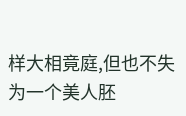样大相竟庭,但也不失为一个美人胚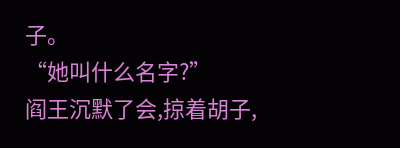子。
“她叫什么名字?”
阎王沉默了会,掠着胡子,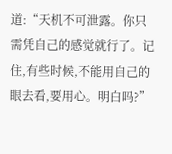道:“天机不可泄露。你只需凭自己的感觉就行了。记住,有些时候,不能用自己的眼去看,要用心。明白吗?”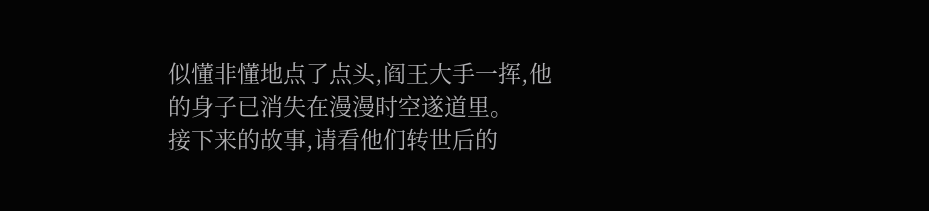似懂非懂地点了点头,阎王大手一挥,他的身子已消失在漫漫时空遂道里。
接下来的故事,请看他们转世后的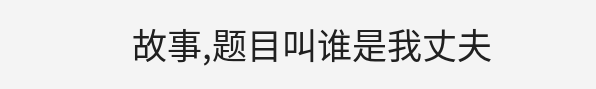故事,题目叫谁是我丈夫